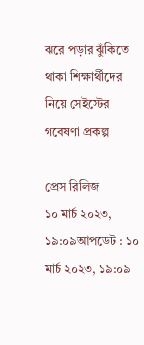ঝরে পড়ার ঝুঁকিতে থাকা শিক্ষার্থীদের নিয়ে সেইস্টের গবেষণা প্রকল্প

প্রেস রিলিজ
১০ মার্চ ২০২৩, ১৯:০৯আপডেট : ১০ মার্চ ২০২৩, ১৯:০৯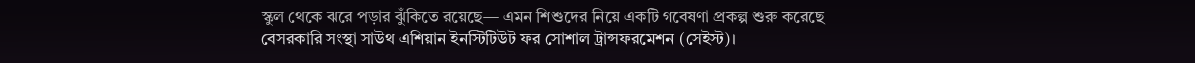স্কুল থেকে ঝরে পড়ার ঝুঁকিতে রয়েছে— এমন শিশুদের নিয়ে একটি গবেষণা প্রকল্প শুরু করেছে বেসরকারি সংস্থা সাউথ এশিয়ান ইনস্টিটিউট ফর সোশাল ট্রান্সফরমেশন (সেইস্ট)।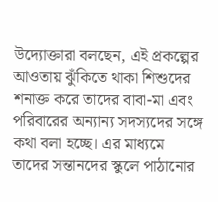উদ্যোক্তারা বলছেন, এই প্রকল্পের আওতায় ঝুঁকিতে থাকা শিশুদের শনাক্ত করে তাদের বাবা-মা এবং পরিবারের অন্যান্য সদস্যদের সঙ্গে কথা বলা হচ্ছে। এর মাধ্যমে তাদের সন্তানদের স্কুলে পাঠানোর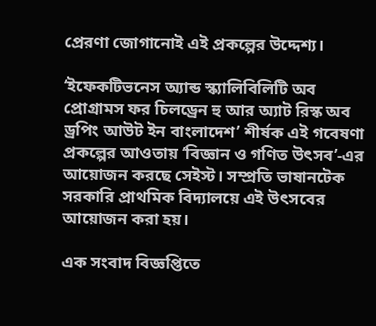প্রেরণা জোগানোই এই প্রকল্পের উদ্দেশ্য।

‘ইফেকটিভনেস অ্যান্ড স্ক্যালিবিলিটি অব প্রোগ্রামস ফর চিলড্রেন হু আর অ্যাট রিস্ক অব ড্রপিং আউট ইন বাংলাদেশ’ শীর্ষক এই গবেষণা প্রকল্পের আওতায় ‘বিজ্ঞান ও গণিত উৎসব’-এর আয়োজন করছে সেইস্ট। সম্প্রতি ভাষানটেক সরকারি প্রাথমিক বিদ্যালয়ে এই উৎসবের আয়োজন করা হয়।

এক সংবাদ বিজ্ঞপ্তিতে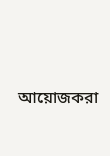আয়োজকরা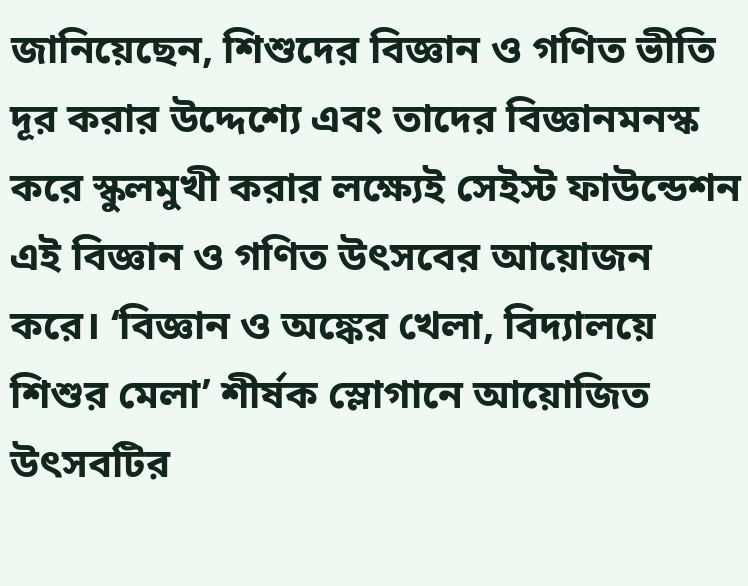জানিয়েছেন, শিশুদের বিজ্ঞান ও গণিত ভীতি দূর করার উদ্দেশ্যে এবং তাদের বিজ্ঞানমনস্ক করে স্কুলমুখী করার লক্ষ্যেই সেইস্ট ফাউন্ডেশন এই বিজ্ঞান ও গণিত উৎসবের আয়োজন করে। ‘বিজ্ঞান ও অঙ্কের খেলা, বিদ্যালয়ে শিশুর মেলা’ শীর্ষক স্লোগানে আয়োজিত উৎসবটির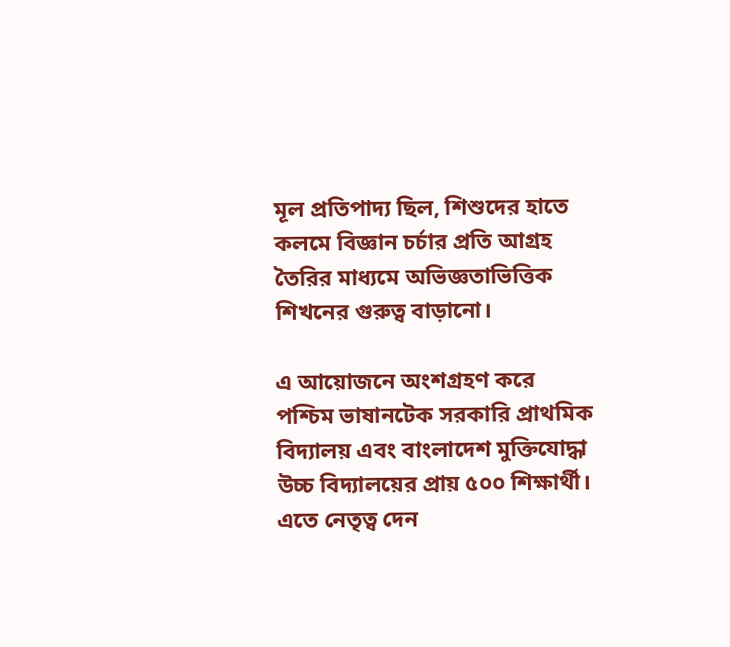মূল প্রতিপাদ্য ছিল, শিশুদের হাতে কলমে বিজ্ঞান চর্চার প্রতি আগ্রহ তৈরির মাধ্যমে অভিজ্ঞতাভিত্তিক শিখনের গুরুত্ব বাড়ানো।

এ আয়োজনে অংশগ্রহণ করে পশ্চিম ভাষানটেক সরকারি প্রাথমিক বিদ্যালয় এবং বাংলাদেশ মুক্তিযোদ্ধা উচ্চ বিদ্যালয়ের প্রায় ৫০০ শিক্ষার্থী। এতে নেতৃত্ব দেন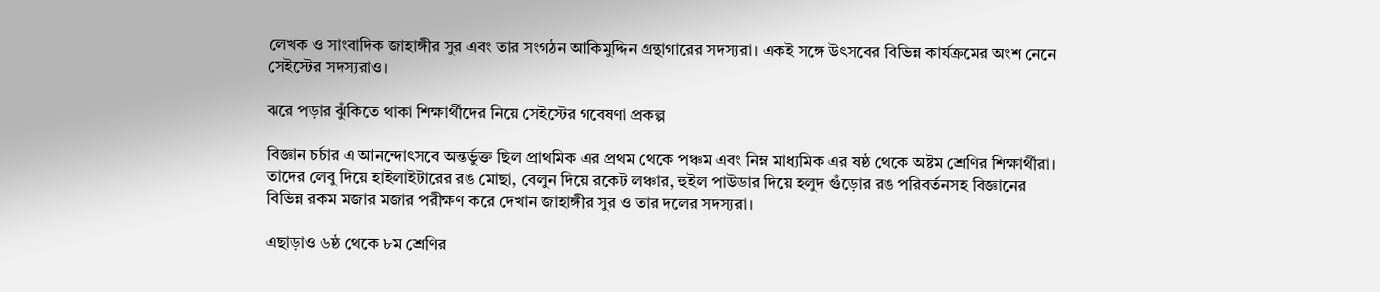লেখক ও সাংবাদিক জাহাঙ্গীর সুর এবং তার সংগঠন আকিমুদ্দিন গ্রন্থাগারের সদস্যরা। একই সঙ্গে উৎসবের বিভিন্ন কার্যক্রমের অংশ নেনে সেইস্টের সদস্যরাও।

ঝরে পড়ার ঝুঁকিতে থাকা শিক্ষার্থীদের নিয়ে সেইস্টের গবেষণা প্রকল্প

বিজ্ঞান চর্চার এ আনন্দোৎসবে অন্তর্ভুক্ত ছিল প্রাথমিক এর প্রথম থেকে পঞ্চম এবং নিম্ন মাধ্যমিক এর ষষ্ঠ থেকে অষ্টম শ্রেণির শিক্ষার্থীরা। তাদের লেবু দিয়ে হাইলাইটারের রঙ মোছা, বেলুন দিয়ে রকেট লঞ্চার, হুইল পাউডার দিয়ে হলুদ গুঁড়োর রঙ পরিবর্তনসহ বিজ্ঞানের বিভিন্ন রকম মজার মজার পরীক্ষণ করে দেখান জাহাঙ্গীর সুর ও তার দলের সদস্যরা।

এছাড়াও ৬ষ্ঠ থেকে ৮ম শ্রেণির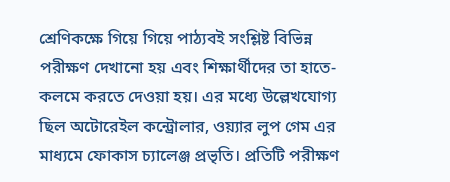শ্রেণিকক্ষে গিয়ে গিয়ে পাঠ্যবই সংশ্লিষ্ট বিভিন্ন পরীক্ষণ দেখানো হয় এবং শিক্ষার্থীদের তা হাতে-কলমে করতে দেওয়া হয়। এর মধ্যে উল্লেখযোগ্য ছিল অটোরেইল কন্ট্রোলার, ওয়্যার লুপ গেম এর মাধ্যমে ফোকাস চ্যালেঞ্জ প্রভৃতি। প্রতিটি পরীক্ষণ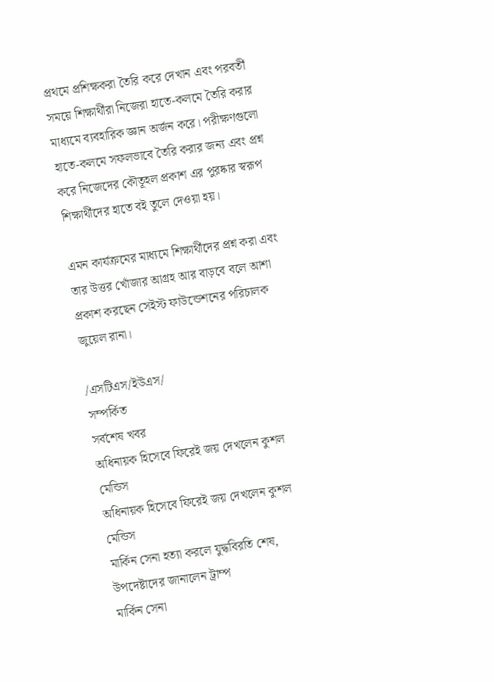প্রথমে প্রশিক্ষকরা তৈরি করে দেখান এবং পরবর্তী সময়ে শিক্ষার্থীরা নিজেরা হাতে-কলমে তৈরি করার মাধ্যমে ব্যবহারিক জ্ঞান অর্জন করে। পরীক্ষণগুলো হাতে-কলমে সফলভাবে তৈরি করার জন্য এবং প্রশ্ন করে নিজেদের কৌতূহল প্রকাশ এর পুরষ্কার স্বরূপ শিক্ষার্থীদের হাতে বই তুলে দেওয়া হয়।

এমন কার্যক্রমের মাধ্যমে শিক্ষার্থীদের প্রশ্ন করা এবং তার উত্তর খোঁজার আগ্রহ আর বাড়বে বলে আশা প্রকাশ করছেন সেইস্ট ফাউন্ডেশনের পরিচালক জুয়েল রানা।

/এসটিএস/ইউএস/
সম্পর্কিত
সর্বশেষ খবর
অধিনায়ক হিসেবে ফিরেই জয় দেখলেন কুশল মেন্ডিস
অধিনায়ক হিসেবে ফিরেই জয় দেখলেন কুশল মেন্ডিস
মার্কিন সেনা হত্যা করলে যুদ্ধবিরতি শেষ, উপদেষ্টাদের জানালেন ট্রাম্প
মার্কিন সেনা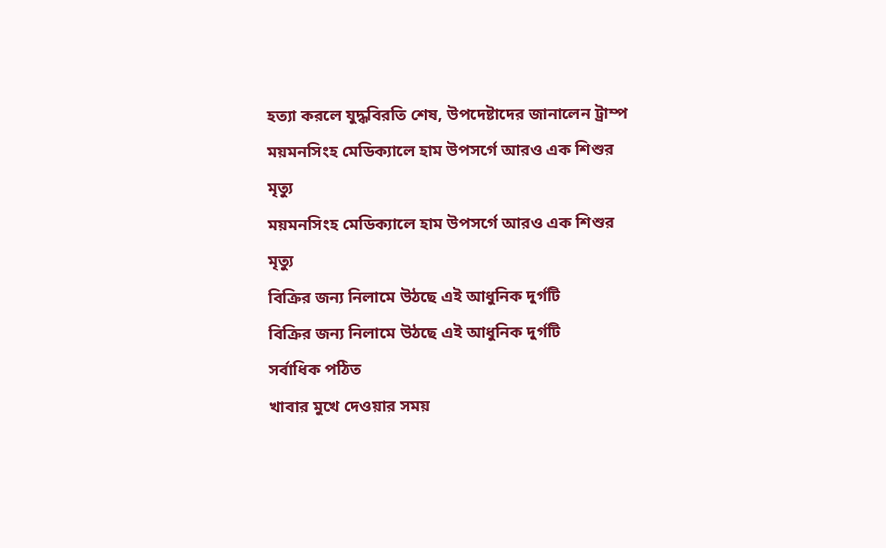হত্যা করলে যুদ্ধবিরতি শেষ, উপদেষ্টাদের জানালেন ট্রাম্প
ময়মনসিংহ মেডিক্যালে হাম উপসর্গে আরও এক শিশুর মৃত্যু
ময়মনসিংহ মেডিক্যালে হাম উপসর্গে আরও এক শিশুর মৃত্যু
বিক্রির জন্য নিলামে উঠছে এই আধুনিক দুর্গটি
বিক্রির জন্য নিলামে উঠছে এই আধুনিক দুর্গটি
সর্বাধিক পঠিত
খাবার মুখে দেওয়ার সময়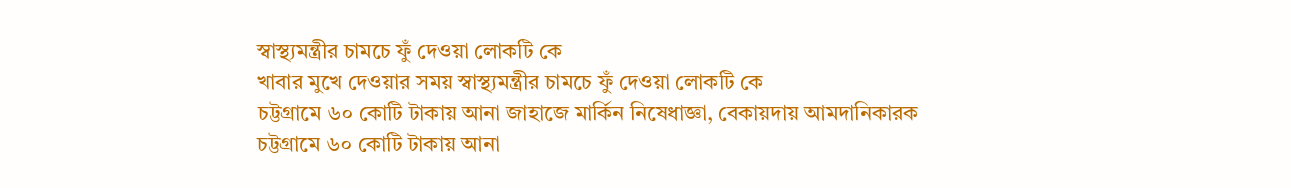স্বাস্থ্যমন্ত্রীর চামচে ফুঁ দেওয়া লোকটি কে
খাবার মুখে দেওয়ার সময় স্বাস্থ্যমন্ত্রীর চামচে ফুঁ দেওয়া লোকটি কে
চট্টগ্রামে ৬০ কোটি টাকায় আনা জাহাজে মার্কিন নিষেধাজ্ঞা, বেকায়দায় আমদানিকারক
চট্টগ্রামে ৬০ কোটি টাকায় আনা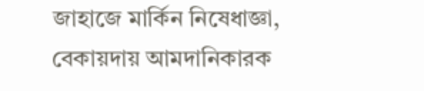জাহাজে মার্কিন নিষেধাজ্ঞা, বেকায়দায় আমদানিকারক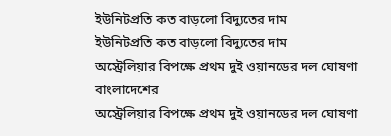ইউনিটপ্রতি কত বাড়লো বিদ্যুতের দাম
ইউনিটপ্রতি কত বাড়লো বিদ্যুতের দাম
অস্ট্রেলিয়ার বিপক্ষে প্রথম দুই ওয়ানডের দল ঘোষণা বাংলাদেশের
অস্ট্রেলিয়ার বিপক্ষে প্রথম দুই ওয়ানডের দল ঘোষণা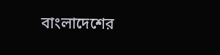বাংলাদেশের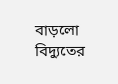বাড়লো বিদ্যুতের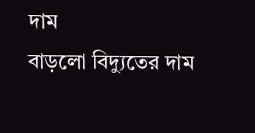দাম
বাড়লো বিদ্যুতের দাম